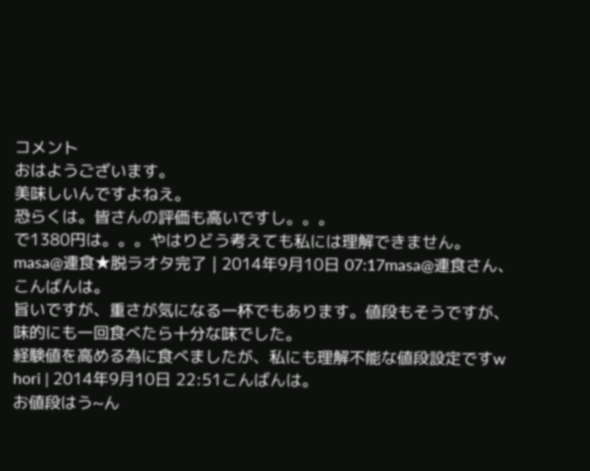コメント
おはようございます。
美味しいんですよねえ。
恐らくは。皆さんの評価も高いですし。。。
で1380円は。。。やはりどう考えても私には理解できません。
masa@連食★脱ラオタ完了 | 2014年9月10日 07:17masa@連食さん、こんばんは。
旨いですが、重さが気になる一杯でもあります。値段もそうですが、味的にも一回食べたら十分な味でした。
経験値を高める為に食べましたが、私にも理解不能な値段設定ですw
hori | 2014年9月10日 22:51こんばんは。
お値段はう~ん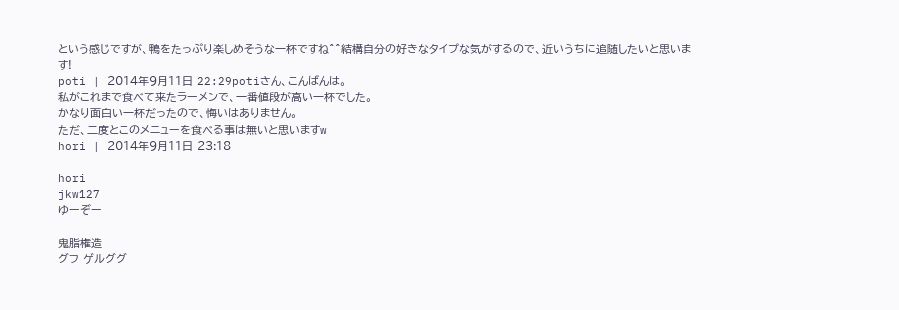という感じですが、鴨をたっぷり楽しめそうな一杯ですね^^結構自分の好きなタイプな気がするので、近いうちに追随したいと思います!
poti | 2014年9月11日 22:29potiさん、こんばんは。
私がこれまで食べて来たラーメンで、一番値段が高い一杯でした。
かなり面白い一杯だったので、悔いはありません。
ただ、二度とこのメニューを食べる事は無いと思いますw
hori | 2014年9月11日 23:18

hori
jkw127
ゆーぞー

鬼脂権造
グフ ゲルググ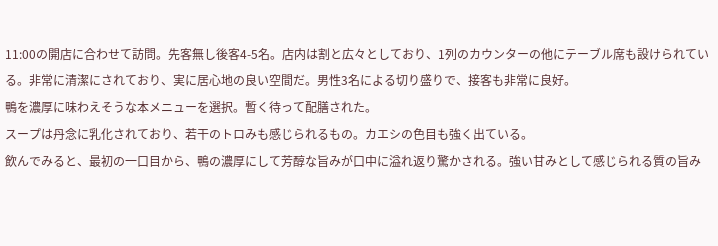11:00の開店に合わせて訪問。先客無し後客4-5名。店内は割と広々としており、1列のカウンターの他にテーブル席も設けられている。非常に清潔にされており、実に居心地の良い空間だ。男性3名による切り盛りで、接客も非常に良好。
鴨を濃厚に味わえそうな本メニューを選択。暫く待って配膳された。
スープは丹念に乳化されており、若干のトロみも感じられるもの。カエシの色目も強く出ている。
飲んでみると、最初の一口目から、鴨の濃厚にして芳醇な旨みが口中に溢れ返り驚かされる。強い甘みとして感じられる質の旨み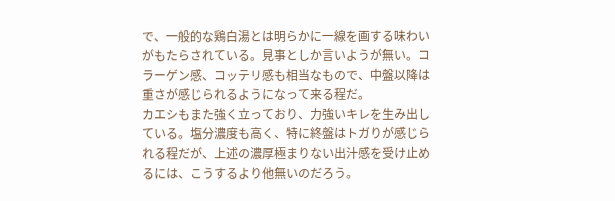で、一般的な鶏白湯とは明らかに一線を画する味わいがもたらされている。見事としか言いようが無い。コラーゲン感、コッテリ感も相当なもので、中盤以降は重さが感じられるようになって来る程だ。
カエシもまた強く立っており、力強いキレを生み出している。塩分濃度も高く、特に終盤はトガりが感じられる程だが、上述の濃厚極まりない出汁感を受け止めるには、こうするより他無いのだろう。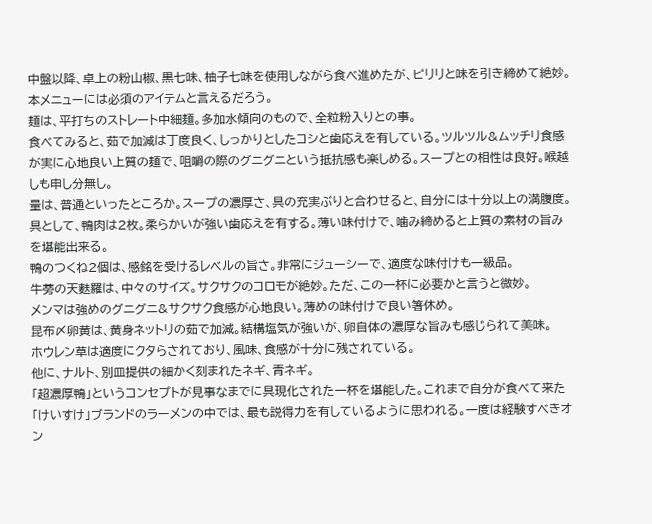中盤以降、卓上の粉山椒、黒七味、柚子七味を使用しながら食べ進めたが、ピリリと味を引き締めて絶妙。本メニューには必須のアイテムと言えるだろう。
麺は、平打ちのストレート中細麺。多加水傾向のもので、全粒粉入りとの事。
食べてみると、茹で加減は丁度良く、しっかりとしたコシと歯応えを有している。ツルツル&ムッチリ食感が実に心地良い上質の麺で、咀嚼の際のグニグニという抵抗感も楽しめる。スープとの相性は良好。喉越しも申し分無し。
量は、普通といったところか。スープの濃厚さ、具の充実ぶりと合わせると、自分には十分以上の満腹度。
具として、鴨肉は2枚。柔らかいが強い歯応えを有する。薄い味付けで、噛み締めると上質の素材の旨みを堪能出来る。
鴨のつくね2個は、感銘を受けるレベルの旨さ。非常にジューシーで、適度な味付けも一級品。
牛蒡の天麩羅は、中々のサイズ。サクサクのコロモが絶妙。ただ、この一杯に必要かと言うと微妙。
メンマは強めのグニグニ&サクサク食感が心地良い。薄めの味付けで良い箸休め。
昆布〆卵黄は、黄身ネットリの茹で加減。結構塩気が強いが、卵自体の濃厚な旨みも感じられて美味。
ホウレン草は適度にクタらされており、風味、食感が十分に残されている。
他に、ナルト、別皿提供の細かく刻まれたネギ、青ネギ。
「超濃厚鴨」というコンセプトが見事なまでに具現化された一杯を堪能した。これまで自分が食べて来た「けいすけ」ブランドのラーメンの中では、最も説得力を有しているように思われる。一度は経験すべきオン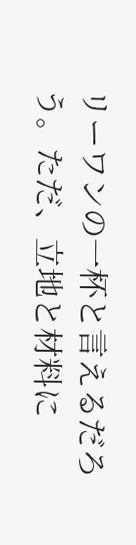リーワンの一杯と言えるだろう。ただ、立地と材料に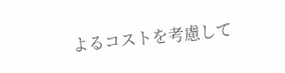よるコストを考慮して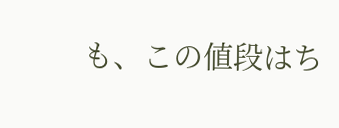も、この値段はち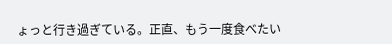ょっと行き過ぎている。正直、もう一度食べたい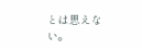とは思えない。